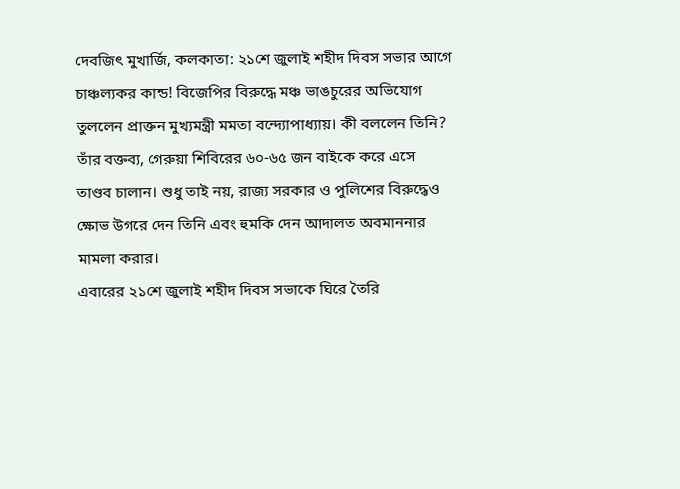দেবজিৎ মুখার্জি, কলকাতা: ২১শে জুলাই শহীদ দিবস সভার আগে চাঞ্চল্যকর কান্ড! বিজেপির বিরুদ্ধে মঞ্চ ভাঙচুরের অভিযোগ তুললেন প্রাক্তন মুখ্যমন্ত্রী মমতা বন্দ্যোপাধ্যায়। কী বললেন তিনি? তাঁর বক্তব্য, গেরুয়া শিবিরের ৬০-৬৫ জন বাইকে করে এসে তাণ্ডব চালান। শুধু তাই নয়, রাজ্য সরকার ও পুলিশের বিরুদ্ধেও ক্ষোভ উগরে দেন তিনি এবং হুমকি দেন আদালত অবমাননার মামলা করার।
এবারের ২১শে জুলাই শহীদ দিবস সভাকে ঘিরে তৈরি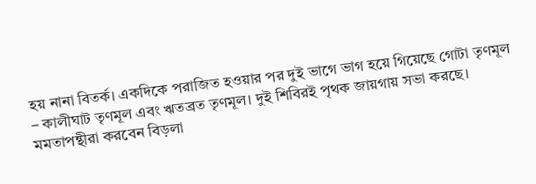হয় নানা বিতর্ক। একদিকে পরাজিত হওয়ার পর দুই ভাগে ভাগ হয়ে গিয়েছে গোটা তৃণমূল – কালীঘাট তৃণমূল এবং ঋতব্রত তৃণমূল। দুই শিবিরই পৃথক জায়গায় সভা করছে। মমতাপন্থীরা করবেন বিড়লা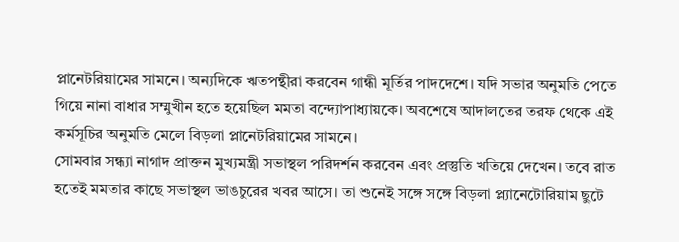প্লানেটরিয়ামের সামনে। অন্যদিকে ঋতপন্থীরা করবেন গান্ধী মূর্তির পাদদেশে। যদি সভার অনুমতি পেতে গিয়ে নানা বাধার সম্মুখীন হতে হয়েছিল মমতা বন্দ্যোপাধ্যায়কে। অবশেষে আদালতের তরফ থেকে এই কর্মসূচির অনুমতি মেলে বিড়লা প্লানেটরিয়ামের সামনে।
সোমবার সন্ধ্যা নাগাদ প্রাক্তন মুখ্যমন্ত্রী সভাস্থল পরিদর্শন করবেন এবং প্রস্তুতি খতিয়ে দেখেন। তবে রাত হতেই মমতার কাছে সভাস্থল ভাঙচুরের খবর আসে। তা শুনেই সঙ্গে সঙ্গে বিড়লা প্ল্যানেটোরিয়াম ছুটে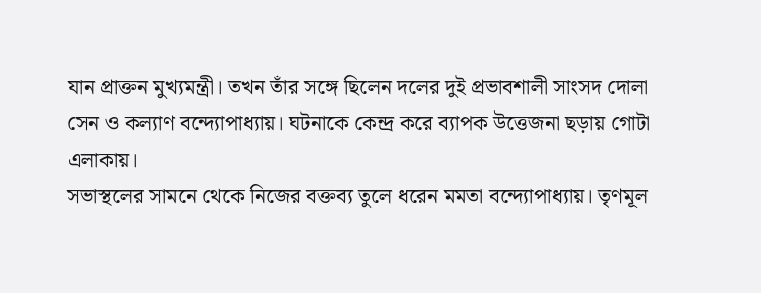যান প্রাক্তন মুখ্যমন্ত্রী। তখন তাঁর সঙ্গে ছিলেন দলের দুই প্রভাবশালী সাংসদ দোলা সেন ও কল্যাণ বন্দ্যোপাধ্যায়। ঘটনাকে কেন্দ্র করে ব্যাপক উত্তেজনা ছড়ায় গোটা এলাকায়।
সভাস্থলের সামনে থেকে নিজের বক্তব্য তুলে ধরেন মমতা বন্দ্যোপাধ্যায়। তৃণমূল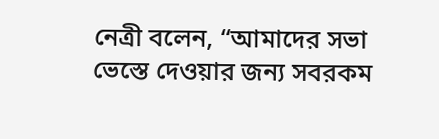নেত্রী বলেন, “আমাদের সভা ভেস্তে দেওয়ার জন্য সবরকম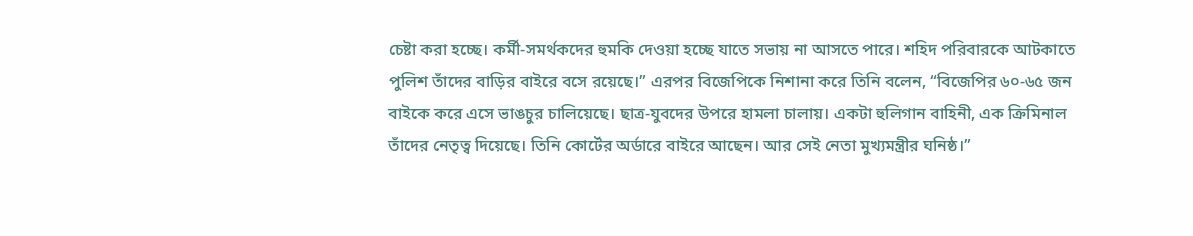চেষ্টা করা হচ্ছে। কর্মী-সমর্থকদের হুমকি দেওয়া হচ্ছে যাতে সভায় না আসতে পারে। শহিদ পরিবারকে আটকাতে পুলিশ তাঁদের বাড়ির বাইরে বসে রয়েছে।” এরপর বিজেপিকে নিশানা করে তিনি বলেন, “বিজেপির ৬০-৬৫ জন বাইকে করে এসে ভাঙচুর চালিয়েছে। ছাত্র-যুবদের উপরে হামলা চালায়। একটা হুলিগান বাহিনী, এক ক্রিমিনাল তাঁদের নেতৃত্ব দিয়েছে। তিনি কোর্টের অর্ডারে বাইরে আছেন। আর সেই নেতা মুখ্যমন্ত্রীর ঘনিষ্ঠ।”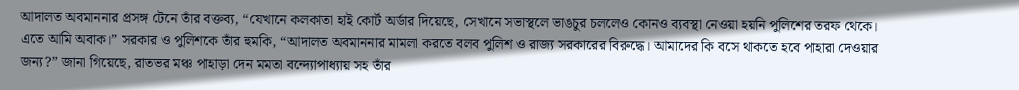আদালত অবমাননার প্রসঙ্গ টেনে তাঁর বক্তব্য, “যেখানে কলকাতা হাই কোর্ট অর্ডার দিয়েছে, সেখানে সভাস্থলে ভাঙচুর চললেও কোনও ব্যবস্থা নেওয়া হয়নি পুলিশের তরফ থেকে। এতে আমি অবাক।” সরকার ও পুলিশকে তাঁর হুমকি, “আদালত অবমাননার মামলা করতে বলব পুলিশ ও রাজ্য সরকারের বিরুদ্ধে। আমাদের কি বসে থাকতে হবে পাহারা দেওয়ার জন্য?” জানা গিয়েছে, রাতভর মঞ্চ পাহাড়া দেন মমতা বন্দ্যোপাধ্যায় সহ তাঁর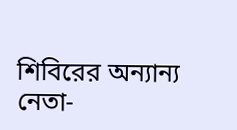শিবিরের অন্যান্য নেতা-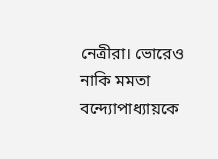নেত্রীরা। ভোরেও নাকি মমতা বন্দ্যোপাধ্যায়কে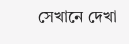সেখানে দেখা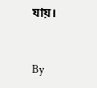যায়।



By